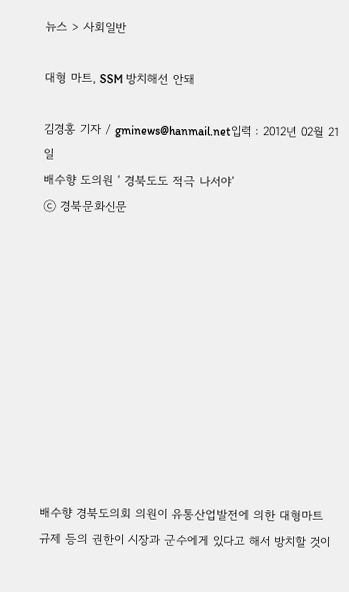뉴스 > 사회일반

대형 마트, SSM 방치해선 안돼

김경홍 기자 / gminews@hanmail.net입력 : 2012년 02월 21일
배수향 도의원 ‘ 경북도도 적극 나서야’
ⓒ 경북문화신문











배수향 경북도의회 의원이 유통산업발전에 의한 대형마트 규제 등의 권한이 시장과 군수에게 있다고 해서 방치할 것이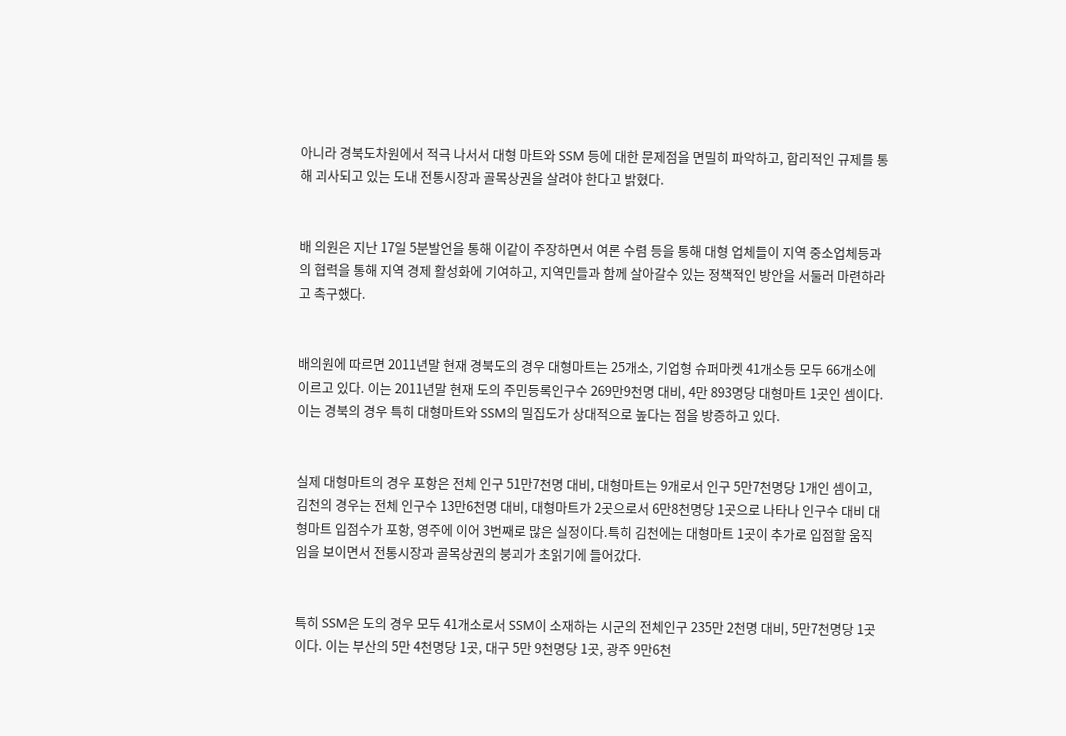아니라 경북도차원에서 적극 나서서 대형 마트와 SSM 등에 대한 문제점을 면밀히 파악하고, 합리적인 규제를 통해 괴사되고 있는 도내 전통시장과 골목상권을 살려야 한다고 밝혔다.


배 의원은 지난 17일 5분발언을 통해 이같이 주장하면서 여론 수렴 등을 통해 대형 업체들이 지역 중소업체등과의 협력을 통해 지역 경제 활성화에 기여하고, 지역민들과 함께 살아갈수 있는 정책적인 방안을 서둘러 마련하라고 촉구했다.


배의원에 따르면 2011년말 현재 경북도의 경우 대형마트는 25개소, 기업형 슈퍼마켓 41개소등 모두 66개소에 이르고 있다. 이는 2011년말 현재 도의 주민등록인구수 269만9천명 대비, 4만 893명당 대형마트 1곳인 셈이다. 이는 경북의 경우 특히 대형마트와 SSM의 밀집도가 상대적으로 높다는 점을 방증하고 있다.


실제 대형마트의 경우 포항은 전체 인구 51만7천명 대비, 대형마트는 9개로서 인구 5만7천명당 1개인 셈이고, 김천의 경우는 전체 인구수 13만6천명 대비, 대형마트가 2곳으로서 6만8천명당 1곳으로 나타나 인구수 대비 대형마트 입점수가 포항, 영주에 이어 3번째로 많은 실정이다.특히 김천에는 대형마트 1곳이 추가로 입점할 움직임을 보이면서 전통시장과 골목상권의 붕괴가 초읽기에 들어갔다.


특히 SSM은 도의 경우 모두 41개소로서 SSM이 소재하는 시군의 전체인구 235만 2천명 대비, 5만7천명당 1곳이다. 이는 부산의 5만 4천명당 1곳, 대구 5만 9천명당 1곳, 광주 9만6천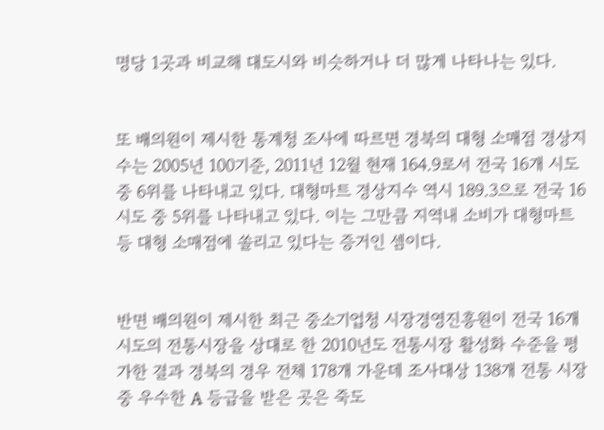명당 1곳과 비교해 대도시와 비슷하거나 더 많게 나타나는 있다.


또 배의원이 제시한 통계청 조사에 따르면 경북의 대형 소매점 경상지수는 2005년 100기준, 2011년 12월 현재 164.9로서 전국 16개 시도 중 6위를 나타내고 있다. 대형마트 경상지수 역시 189.3으로 전국 16 시도 중 5위를 나타내고 있다. 이는 그만큼 지역내 소비가 대형마트 등 대형 소매점에 쏠리고 있다는 증거인 셈이다.


반면 배의원이 제시한 최근 중소기업청 시장경영진흥원이 전국 16개 시도의 전통시장을 상대로 한 2010년도 전통시장 활성화 수준을 평가한 결과 경북의 경우 전체 178개 가운데 조사대상 138개 전통 시장 중 우수한 A 등급을 받은 곳은 죽도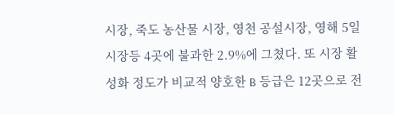시장, 죽도 농산물 시장, 영천 공설시장, 영해 5일시장등 4곳에 불과한 2.9%에 그쳤다. 또 시장 활성화 정도가 비교적 양호한 B 등급은 12곳으로 전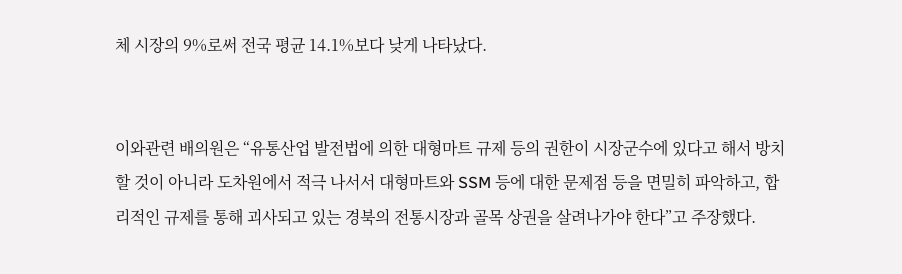체 시장의 9%로써 전국 평균 14.1%보다 낮게 나타났다.


이와관련 배의원은 “유통산업 발전법에 의한 대형마트 규제 등의 권한이 시장군수에 있다고 해서 방치할 것이 아니라 도차원에서 적극 나서서 대형마트와 SSM 등에 대한 문제점 등을 면밀히 파악하고, 합리적인 규제를 통해 괴사되고 있는 경북의 전통시장과 골목 상권을 살려나가야 한다”고 주장했다.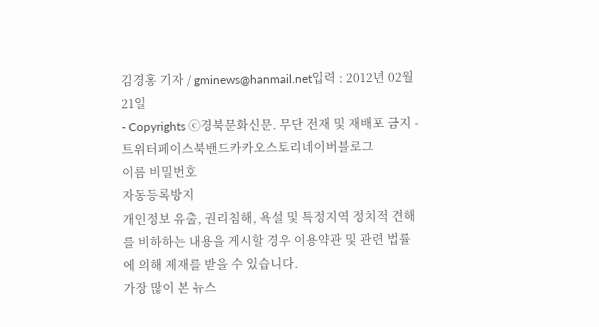김경홍 기자 / gminews@hanmail.net입력 : 2012년 02월 21일
- Copyrights ⓒ경북문화신문. 무단 전재 및 재배포 금지 -
트위터페이스북밴드카카오스토리네이버블로그
이름 비밀번호
자동등록방지
개인정보 유출, 권리침해, 욕설 및 특정지역 정치적 견해를 비하하는 내용을 게시할 경우 이용약관 및 관련 법률에 의해 제재를 받을 수 있습니다.
가장 많이 본 뉴스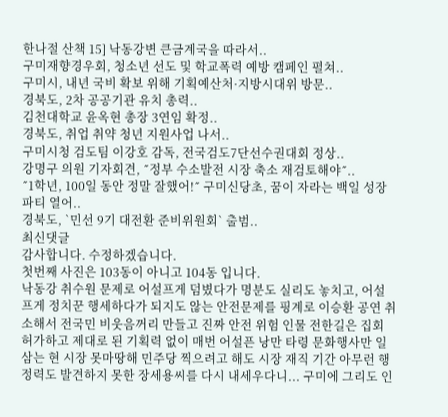한나절 산책 15] 낙동강변 큰금계국을 따라서..
구미재향경우회, 청소년 선도 및 학교폭력 예방 캠페인 펼쳐..
구미시, 내년 국비 확보 위해 기획예산처·지방시대위 방문..
경북도, 2차 공공기관 유치 총력..
김천대학교 윤옥현 총장 3연임 확정..
경북도, 취업 취약 청년 지원사업 나서..
구미시청 검도팀 이강호 감독, 전국검도7단선수권대회 정상..
강명구 의원 기자회견, ˝정부 수소발전 시장 축소 재검토해야˝..
˝1학년, 100일 동안 정말 잘했어!˝ 구미신당초, 꿈이 자라는 백일 성장 파티 열어..
경북도, `민선 9기 대전환 준비위원회` 출범..
최신댓글
감사합니다. 수정하겠습니다.
첫번째 사진은 103동이 아니고 104동 입니다.
낙동강 취수원 문제로 어설프게 덤볐다가 명분도 실리도 놓치고, 어설프게 정치꾼 행세하다가 되지도 않는 안전문제를 핑계로 이승환 공연 취소해서 전국민 비웃음꺼리 만들고 진짜 안전 위험 인물 전한길은 집회 허가하고 제대로 된 기획력 없이 매번 어설픈 낭만 타령 문화행사만 일삼는 현 시장 못마땅해 민주당 찍으려고 해도 시장 재직 기간 아무런 행정력도 발견하지 못한 장세용씨를 다시 내세우다니... 구미에 그리도 인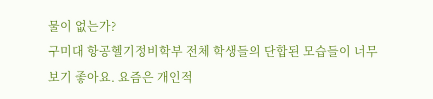물이 없는가?
구미대 항공헬기정비학부 전체 학생들의 단합된 모습들이 너무 보기 좋아요. 요즘은 개인적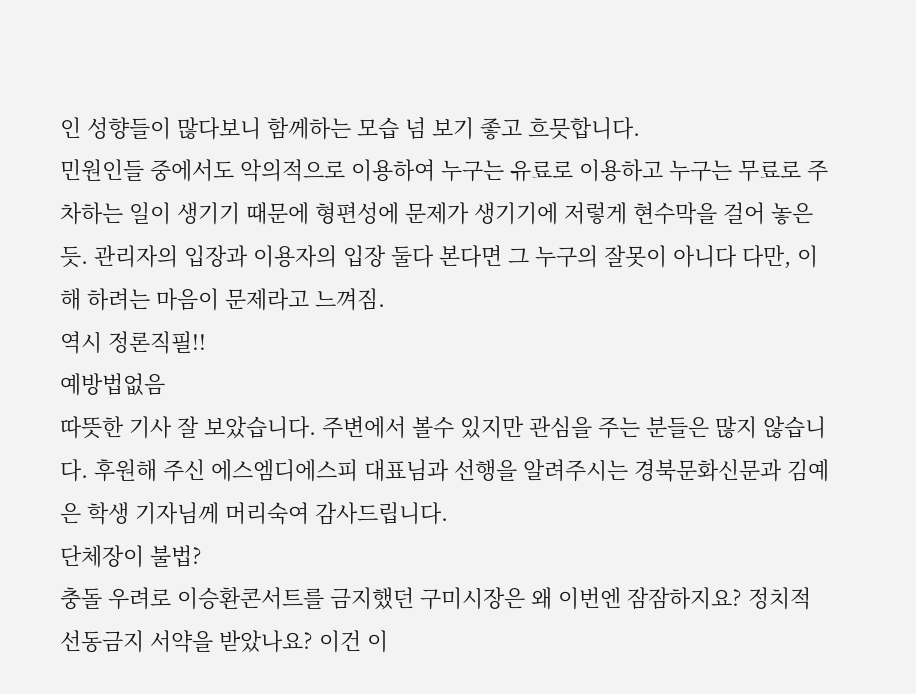인 성향들이 많다보니 함께하는 모습 넘 보기 좋고 흐믓합니다.
민원인들 중에서도 악의적으로 이용하여 누구는 유료로 이용하고 누구는 무료로 주차하는 일이 생기기 때문에 형편성에 문제가 생기기에 저렇게 현수막을 걸어 놓은 듯. 관리자의 입장과 이용자의 입장 둘다 본다면 그 누구의 잘못이 아니다 다만, 이해 하려는 마음이 문제라고 느껴짐.
역시 정론직필!!
예방법없음
따뜻한 기사 잘 보았습니다. 주변에서 볼수 있지만 관심을 주는 분들은 많지 않습니다. 후원해 주신 에스엠디에스피 대표님과 선행을 알려주시는 경북문화신문과 김예은 학생 기자님께 머리숙여 감사드립니다.
단체장이 불법?
충돌 우려로 이승환콘서트를 금지했던 구미시장은 왜 이번엔 잠잠하지요? 정치적 선동금지 서약을 받았나요? 이건 이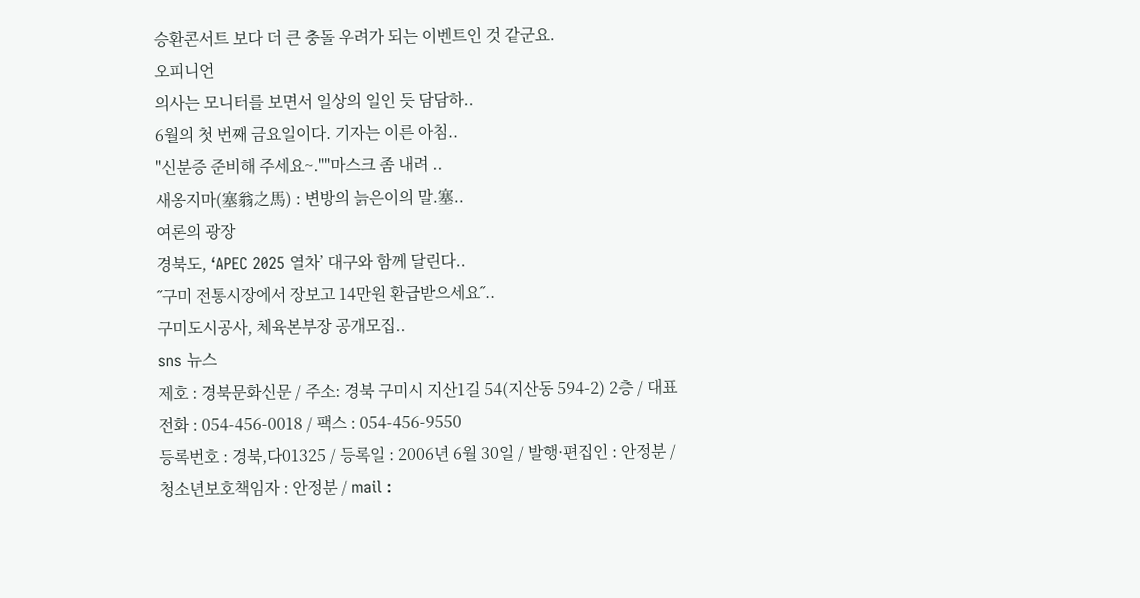승환콘서트 보다 더 큰 충돌 우려가 되는 이벤트인 것 같군요.
오피니언
의사는 모니터를 보면서 일상의 일인 듯 담담하..
6월의 첫 번째 금요일이다. 기자는 이른 아침..
"신분증 준비해 주세요~.""마스크 좀 내려 ..
새옹지마(塞翁之馬) : 변방의 늙은이의 말.塞..
여론의 광장
경북도, ‘APEC 2025 열차’ 대구와 함께 달린다..
˝구미 전통시장에서 장보고 14만원 환급받으세요˝..
구미도시공사, 체육본부장 공개모집..
sns 뉴스
제호 : 경북문화신문 / 주소: 경북 구미시 지산1길 54(지산동 594-2) 2층 / 대표전화 : 054-456-0018 / 팩스 : 054-456-9550
등록번호 : 경북,다01325 / 등록일 : 2006년 6월 30일 / 발행·편집인 : 안정분 / 청소년보호책임자 : 안정분 / mail :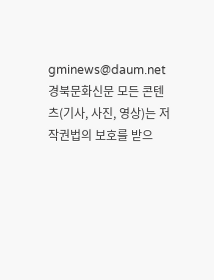gminews@daum.net
경북문화신문 모든 콘텐츠(기사, 사진, 영상)는 저작권법의 보호를 받으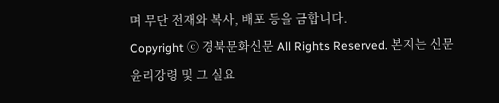며 무단 전재와 복사, 배포 등을 금합니다.
Copyright ⓒ 경북문화신문 All Rights Reserved. 본지는 신문 윤리강령 및 그 실요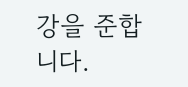강을 준합니다.